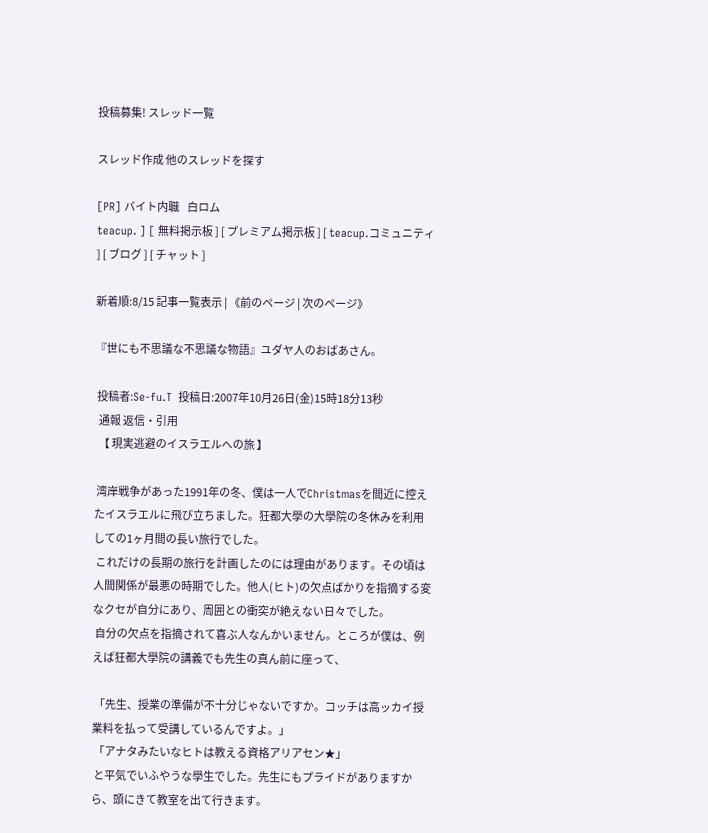投稿募集! スレッド一覧

スレッド作成 他のスレッドを探す

[PR] バイト内職    白ロム
teacup. ] [ 無料掲示板 ] [ プレミアム掲示板 ] [ teacup.コミュニティ ] [ ブログ ] [ チャット ]

新着順:8/15 記事一覧表示 | 《前のページ | 次のページ》

『世にも不思議な不思議な物語』ユダヤ人のおばあさん。

 投稿者:Se-fu.T  投稿日:2007年10月26日(金)15時18分13秒
  通報 返信・引用
  【 現実逃避のイスラエルへの旅 】

 湾岸戦争があった1991年の冬、僕は一人でChristmasを間近に控えたイスラエルに飛び立ちました。狂都大學の大學院の冬休みを利用しての1ヶ月間の長い旅行でした。
 これだけの長期の旅行を計画したのには理由があります。その頃は人間関係が最悪の時期でした。他人(ヒト)の欠点ばかりを指摘する変なクセが自分にあり、周囲との衝突が絶えない日々でした。
 自分の欠点を指摘されて喜ぶ人なんかいません。ところが僕は、例えば狂都大學院の講義でも先生の真ん前に座って、

 「先生、授業の準備が不十分じゃないですか。コッチは高ッカイ授業料を払って受講しているんですよ。」
 「アナタみたいなヒトは教える資格アリアセン★」
 と平気でいふやうな學生でした。先生にもプライドがありますから、頭にきて教室を出て行きます。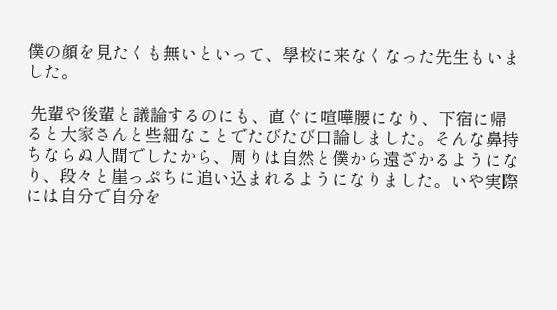僕の顔を見たくも無いといって、學校に来なくなった先生もいました。

 先輩や後輩と議論するのにも、直ぐに喧嘩腰になり、下宿に帰ると大家さんと些細なことでたびたび口論しました。そんな鼻持ちならぬ人間でしたから、周りは自然と僕から遠ざかるようになり、段々と崖っぷちに追い込まれるようになりました。いや実際には自分で自分を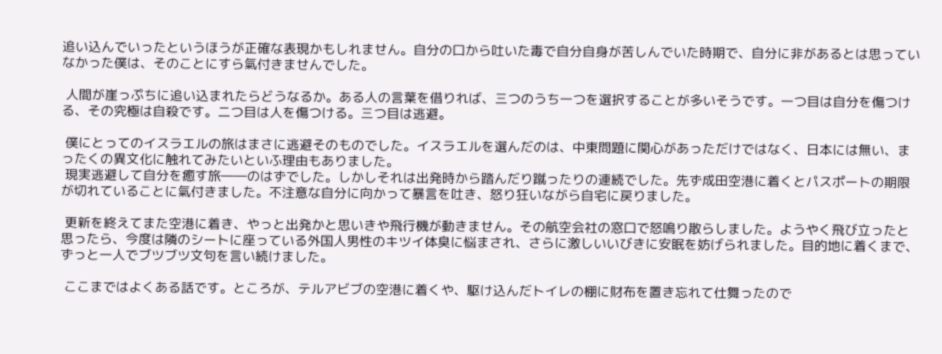追い込んでいったというほうが正確な表現かもしれません。自分の口から吐いた毒で自分自身が苦しんでいた時期で、自分に非があるとは思っていなかった僕は、そのことにすら氣付きませんでした。

 人間が崖っぷちに追い込まれたらどうなるか。ある人の言葉を借りれば、三つのうち一つを選択することが多いそうです。一つ目は自分を傷つける、その究極は自殺です。二つ目は人を傷つける。三つ目は逃避。

 僕にとってのイスラエルの旅はまさに逃避そのものでした。イスラエルを選んだのは、中東問題に関心があっただけではなく、日本には無い、まったくの異文化に触れてみたいといふ理由もありました。
 現実逃避して自分を癒す旅――のはずでした。しかしそれは出発時から踏んだり蹴ったりの連続でした。先ず成田空港に着くとパスポートの期限が切れていることに氣付きました。不注意な自分に向かって暴言を吐き、怒り狂いながら自宅に戻りました。

 更新を終えてまた空港に着き、やっと出発かと思いきや飛行機が動きません。その航空会社の窓口で怒鳴り散らしました。ようやく飛び立ったと思ったら、今度は隣のシートに座っている外国人男性のキツイ体臭に悩まされ、さらに激しいいびきに安眠を妨げられました。目的地に着くまで、ずっと一人でブツブツ文句を言い続けました。

 ここまではよくある話です。ところが、テルアビブの空港に着くや、駆け込んだトイレの棚に財布を置き忘れて仕舞ったので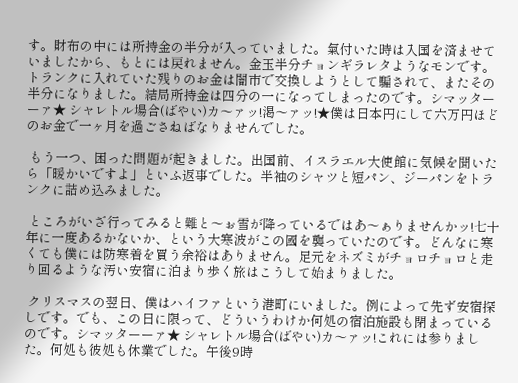す。財布の中には所持金の半分が入っていました。氣付いた時は入国を済ませていましたから、もとには戻れません。金玉半分チョンギラレタようなモンです。トランクに入れていた残りのお金は闇市で交換しようとして騙されて、またその半分になりました。結局所持金は四分の一になってしまったのです。シマッターーァ★ シャレトル場合(ばやい)カ〜ァッ!渇〜ァッ!★僕は日本円にして六万円ほどのお金で一ヶ月を過ごさねばなりませんでした。

 もう一つ、困った問題が起きました。出国前、イスラエル大使館に気候を聞いたら「暖かいですよ」といふ返事でした。半袖のシャツと短パン、ジーパンをトランクに詰め込みました。

 ところがいざ行ってみると難と〜ぉ雪が降っているではあ〜ぁりませんかッ!七十年に一度あるかないか、という大寒波がこの國を襲っていたのです。どんなに寒くても僕には防寒着を買う余裕はありません。足元をネズミがチョロチョロと走り回るような汚い安宿に泊まり歩く旅はこうして始まりました。

 クリスマスの翌日、僕はハイファという港町にいました。例によって先ず安宿探しです。でも、この日に限って、どういうわけか何処の宿泊施設も閉まっているのです。シマッターーァ★ シャレトル場合(ばやい)カ〜ァッ!これには参りました。何処も彼処も休業でした。午後9時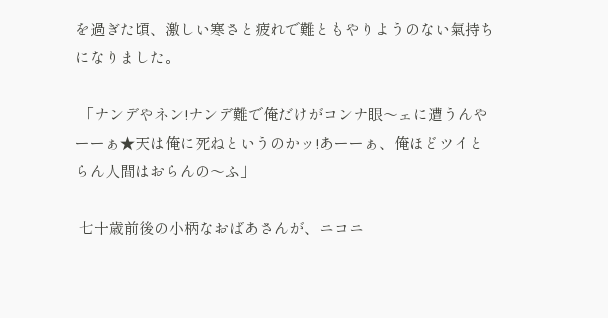を過ぎた頃、激しい寒さと疲れで難ともやりようのない氣持ちになりました。

 「ナンデやネン!ナンデ難で俺だけがコンナ眼〜ェに遭うんやーーぁ★天は俺に死ねというのかッ!あーーぁ、俺ほどツイとらん人間はおらんの〜ふ」

 七十歳前後の小柄なおばあさんが、ニコニ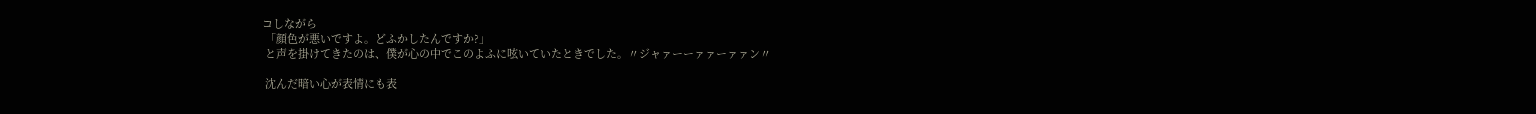コしながら
 「顔色が悪いですよ。どふかしたんですか?」
 と声を掛けてきたのは、僕が心の中でこのよふに呟いていたときでした。〃ジャァーーァァーァァン〃

 沈んだ暗い心が表情にも表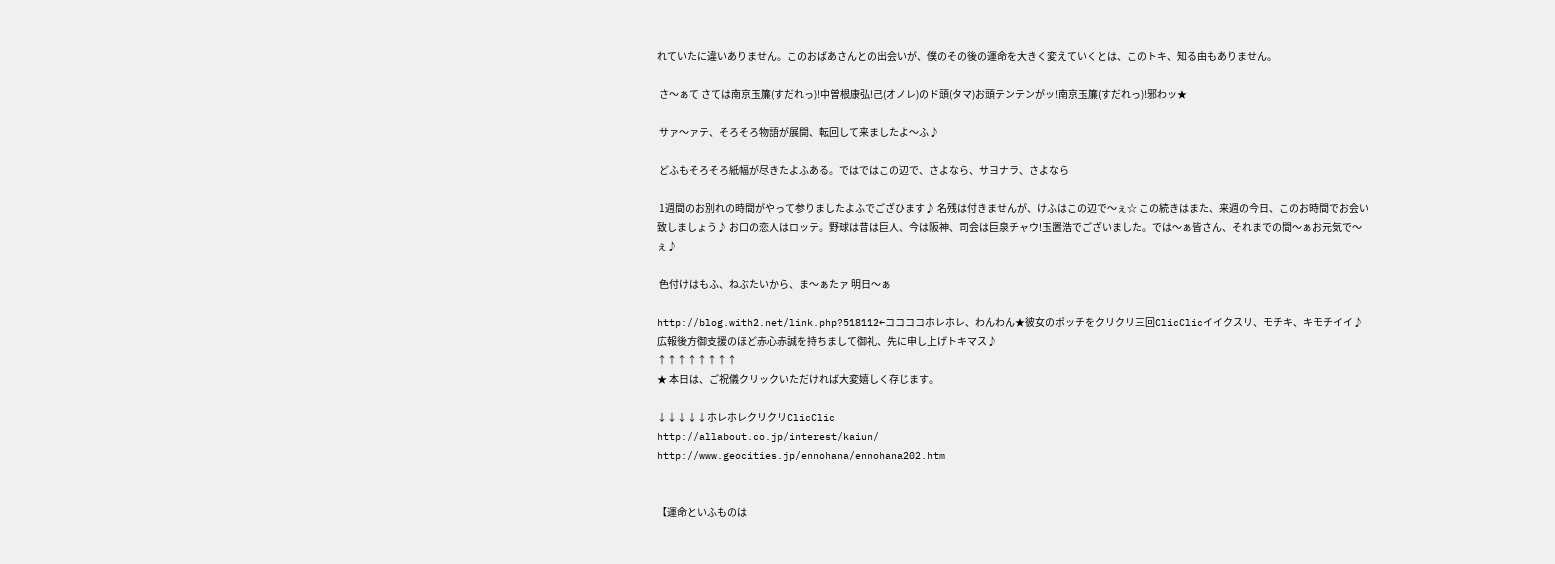れていたに違いありません。このおばあさんとの出会いが、僕のその後の運命を大きく変えていくとは、このトキ、知る由もありません。

 さ〜ぁて さては南京玉簾(すだれっ)!中曽根康弘!己(オノレ)のド頭(タマ)お頭テンテンがッ!南京玉簾(すだれっ)!邪わッ★

 サァ〜ァテ、そろそろ物語が展開、転回して来ましたよ〜ふ♪

 どふもそろそろ紙幅が尽きたよふある。ではではこの辺で、さよなら、サヨナラ、さよなら

 1週間のお別れの時間がやって参りましたよふでござひます♪ 名残は付きませんが、けふはこの辺で〜ぇ☆ この続きはまた、来週の今日、このお時間でお会い致しましょう♪ お口の恋人はロッテ。野球は昔は巨人、今は阪神、司会は巨泉チャウ!玉置浩でございました。では〜ぁ皆さん、それまでの間〜ぁお元気で〜ぇ♪

 色付けはもふ、ねぶたいから、ま〜ぁたァ 明日〜ぁ

http://blog.with2.net/link.php?518112←ココココホレホレ、わんわん★彼女のポッチをクリクリ三回ClicClicイイクスリ、モチキ、キモチイイ♪広報後方御支援のほど赤心赤誠を持ちまして御礼、先に申し上げトキマス♪
↑↑↑↑↑↑↑↑
★ 本日は、ご祝儀クリックいただければ大変嬉しく存じます。

↓↓↓↓↓ホレホレクリクリClicClic
http://allabout.co.jp/interest/kaiun/
http://www.geocities.jp/ennohana/ennohana202.htm


【運命といふものは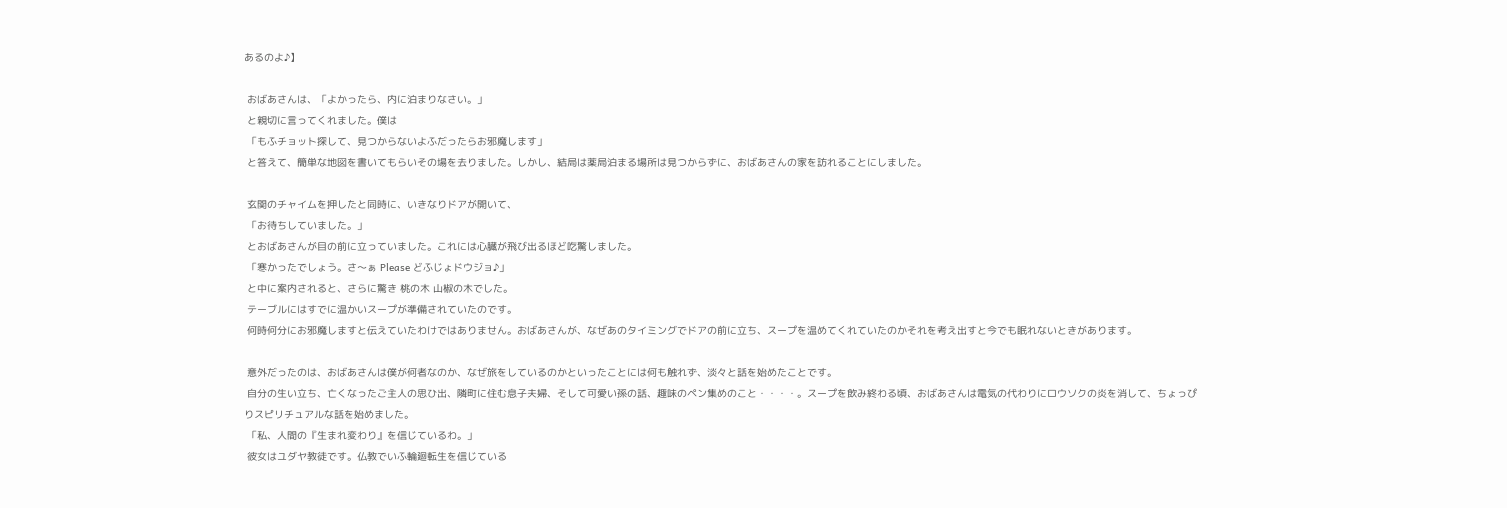あるのよ♪】

 おばあさんは、「よかったら、内に泊まりなさい。」
 と親切に言ってくれました。僕は
 「もふチョット探して、見つからないよふだったらお邪魔します」
 と答えて、簡単な地図を書いてもらいその場を去りました。しかし、結局は薬局泊まる場所は見つからずに、おばあさんの家を訪れることにしました。

 玄関のチャイムを押したと同時に、いきなりドアが開いて、
 「お待ちしていました。」
 とおばあさんが目の前に立っていました。これには心臓が飛び出るほど吃驚しました。
 「寒かったでしょう。さ〜ぁ Please どふじょドウジョ♪」
 と中に案内されると、さらに驚き 桃の木 山椒の木でした。
 テーブルにはすでに温かいスープが準備されていたのです。
 何時何分にお邪魔しますと伝えていたわけではありません。おばあさんが、なぜあのタイミングでドアの前に立ち、スープを温めてくれていたのかそれを考え出すと今でも眠れないときがあります。

 意外だったのは、おばあさんは僕が何者なのか、なぜ旅をしているのかといったことには何も触れず、淡々と話を始めたことです。
 自分の生い立ち、亡くなったご主人の思ひ出、隣町に住む息子夫婦、そして可愛い孫の話、趣味のペン集めのこと・・・・。スープを飲み終わる頃、おばあさんは電気の代わりにロウソクの炎を消して、ちょっぴりスピリチュアルな話を始めました。
 「私、人間の『生まれ変わり』を信じているわ。」
 彼女はユダヤ教徒です。仏教でいふ輪廻転生を信じている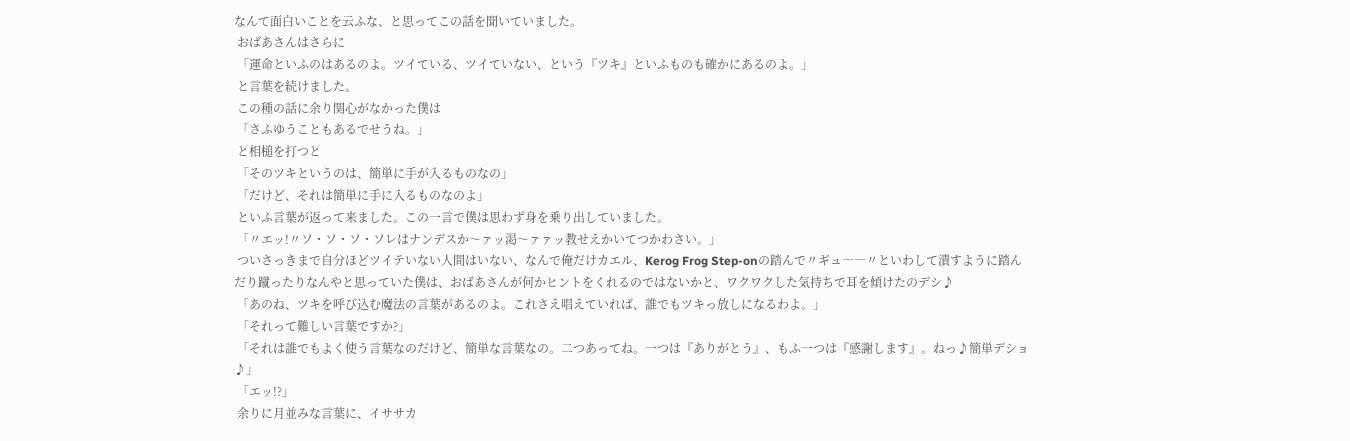なんて面白いことを云ふな、と思ってこの話を聞いていました。
 おばあさんはさらに
 「運命といふのはあるのよ。ツイている、ツイていない、という『ツキ』といふものも確かにあるのよ。」
 と言葉を続けました。
 この種の話に余り関心がなかった僕は
 「さふゆうこともあるでせうね。」
 と相槌を打つと
 「そのツキというのは、簡単に手が入るものなの」
 「だけど、それは簡単に手に入るものなのよ」
 といふ言葉が返って来ました。この一言で僕は思わず身を乗り出していました。
 「〃エッ!〃ソ・ソ・ソ・ソレはナンデスか〜ァッ渇〜ァァッ教せえかいてつかわさい。」
 ついさっきまで自分ほどツイテいない人間はいない、なんで俺だけカエル、Kerog Frog Step‐onの踏んで〃ギュ――〃といわして潰すように踏んだり蹴ったりなんやと思っていた僕は、おばあさんが何かヒントをくれるのではないかと、ワクワクした気持ちで耳を傾けたのデシ♪
 「あのね、ツキを呼び込む魔法の言葉があるのよ。これさえ唱えていれば、誰でもツキっ放しになるわよ。」
 「それって難しい言葉ですか?」
 「それは誰でもよく使う言葉なのだけど、簡単な言葉なの。二つあってね。一つは『ありがとう』、もふ一つは『感謝します』。ねっ♪簡単デショ♪」
 「エッ!?」
 余りに月並みな言葉に、イササカ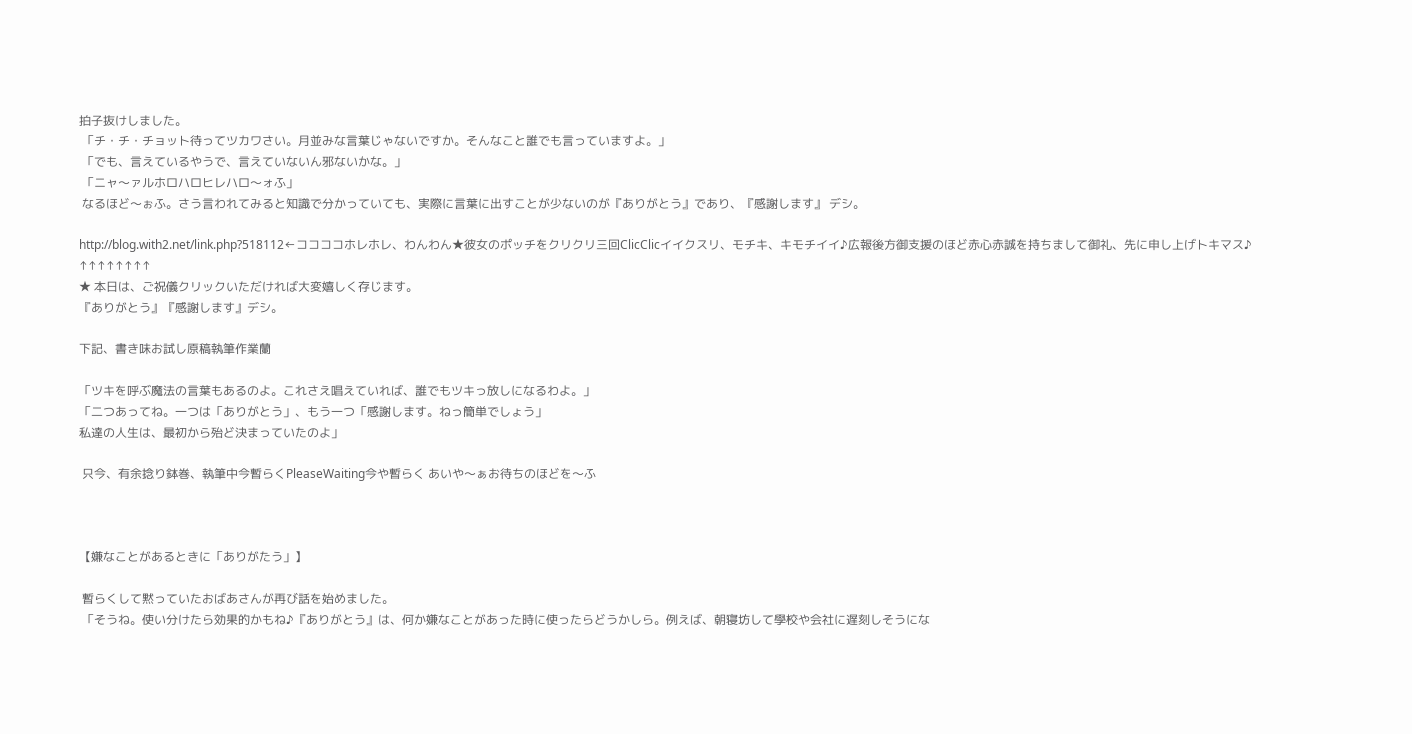拍子抜けしました。
 「チ・チ・チョット待ってツカワさい。月並みな言葉じゃないですか。そんなこと誰でも言っていますよ。」
 「でも、言えているやうで、言えていないん邪ないかな。」
 「ニャ〜ァルホロハロヒレハロ〜ォふ」
 なるほど〜ぉふ。さう言われてみると知識で分かっていても、実際に言葉に出すことが少ないのが『ありがとう』であり、『感謝します』 デシ。

http://blog.with2.net/link.php?518112←ココココホレホレ、わんわん★彼女のポッチをクリクリ三回ClicClicイイクスリ、モチキ、キモチイイ♪広報後方御支援のほど赤心赤誠を持ちまして御礼、先に申し上げトキマス♪
↑↑↑↑↑↑↑↑
★ 本日は、ご祝儀クリックいただければ大変嬉しく存じます。
『ありがとう』『感謝します』デシ。

下記、書き味お試し原稿執筆作業蘭

「ツキを呼ぶ魔法の言葉もあるのよ。これさえ唱えていれば、誰でもツキっ放しになるわよ。」
「二つあってね。一つは「ありがとう」、もう一つ「感謝します。ねっ簡単でしょう」
私達の人生は、最初から殆ど決まっていたのよ」

 只今、有余捻り鉢巻、執筆中今暫らくPleaseWaiting今や暫らく あいや〜ぁお待ちのほどを〜ふ



【嫌なことがあるときに「ありがたう」】

 暫らくして黙っていたおばあさんが再び話を始めました。
 「そうね。使い分けたら効果的かもね♪『ありがとう』は、何か嫌なことがあった時に使ったらどうかしら。例えば、朝寝坊して學校や会社に遅刻しそうにな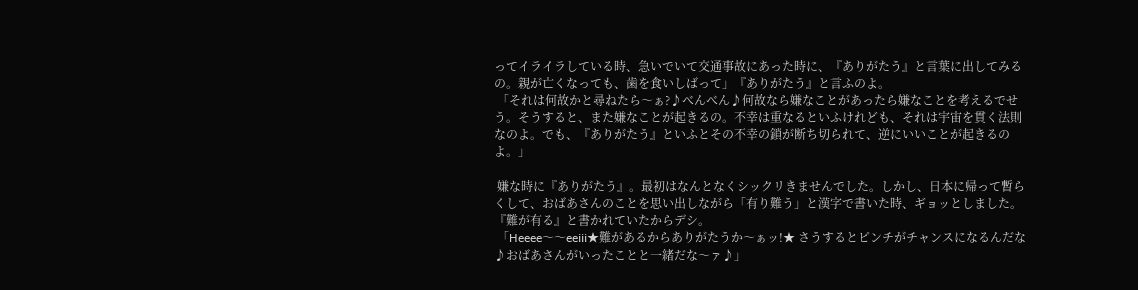ってイライラしている時、急いでいて交通事故にあった時に、『ありがたう』と言葉に出してみるの。親が亡くなっても、歯を食いしばって」『ありがたう』と言ふのよ。
 「それは何故かと尋ねたら〜ぁ?♪べんべん♪何故なら嫌なことがあったら嫌なことを考えるでせう。そうすると、また嫌なことが起きるの。不幸は重なるといふけれども、それは宇宙を貫く法則なのよ。でも、『ありがたう』といふとその不幸の鎖が断ち切られて、逆にいいことが起きるのよ。」

 嫌な時に『ありがたう』。最初はなんとなくシックリきませんでした。しかし、日本に帰って暫らくして、おばあさんのことを思い出しながら「有り難う」と漢字で書いた時、ギョッとしました。『難が有る』と書かれていたからデシ。
 「Heeee〜〜eeiii★難があるからありがたうか〜ぁッ!★ さうするとピンチがチャンスになるんだな♪おばあさんがいったことと一緒だな〜ァ♪」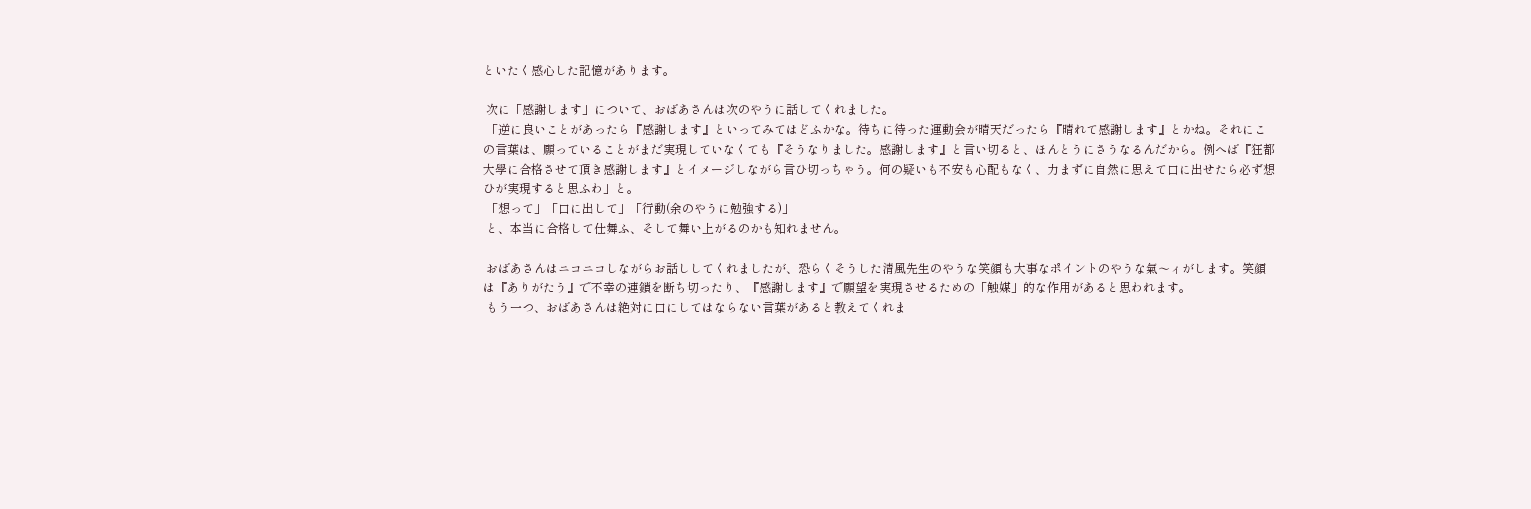といたく感心した記憶があります。

 次に「感謝します」について、おばあさんは次のやうに話してくれました。
 「逆に良いことがあったら『感謝します』といってみてはどふかな。待ちに待った運動会が晴天だったら『晴れて感謝します』とかね。それにこの言葉は、願っていることがまだ実現していなくても『そうなりました。感謝します』と言い切ると、ほんとうにさうなるんだから。例へば『狂都大學に合格させて頂き感謝します』とイメージしながら言ひ切っちゃう。何の疑いも不安も心配もなく、力まずに自然に思えて口に出せたら必ず想ひが実現すると思ふわ」と。
 「想って」「口に出して」「行動(余のやうに勉強する)」
 と、本当に合格して仕舞ふ、そして舞い上がるのかも知れません。

 おばあさんはニコニコしながらお話ししてくれましたが、恐らくそうした清風先生のやうな笑顔も大事なポイントのやうな氣〜ィがします。笑顔は『ありがたう』で不幸の連鎖を断ち切ったり、『感謝します』で願望を実現させるための「触媒」的な作用があると思われます。
 もう一つ、おばあさんは絶対に口にしてはならない言葉があると教えてくれま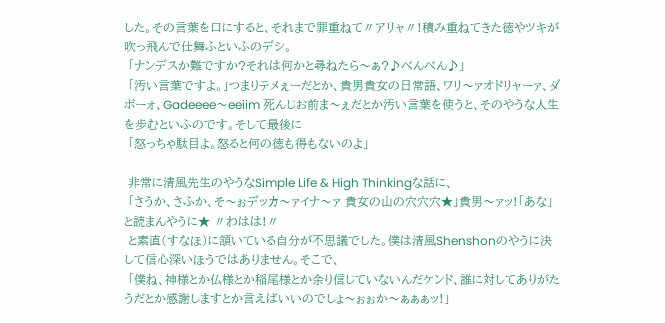した。その言葉を口にすると、それまで罪重ねて〃アリャ〃!積み重ねてきた徳やツキが吹っ飛んで仕舞ふといふのデシ。
 「ナンデスか難ですか?それは何かと尋ねたら〜ぁ?♪べんべん♪」
 「汚い言葉ですよ。」つまりテメぇーだとか、貴男貴女の日常語、ワリ〜ァオドリャーァ、ダボーォ、Gadeeee〜eeiim 死んじお前ま〜ぇだとか汚い言葉を使うと、そのやうな人生を歩むといふのです。そして最後に
 「怒っちゃ駄目よ。怒ると何の徳も得もないのよ」

 非常に清風先生のやうなSimple Life & High Thinkingな話に、
 「さうか、さふか、そ〜ぉデッカ〜ァイナ〜ァ 貴女の山の穴穴穴★」貴男〜ァッ!「あな」と読まんやうに★ 〃わはは!〃
 と素直(すなほ)に頷いている自分が不思議でした。僕は清風Shenshonのやうに決して信心深いほうではありません。そこで、
 「僕ね、神様とか仏様とか稲尾様とか余り信じていないんだケンド、誰に対してありがたうだとか感謝しますとか言えばいいのでしょ〜ぉぉか〜ぁぁぁッ!」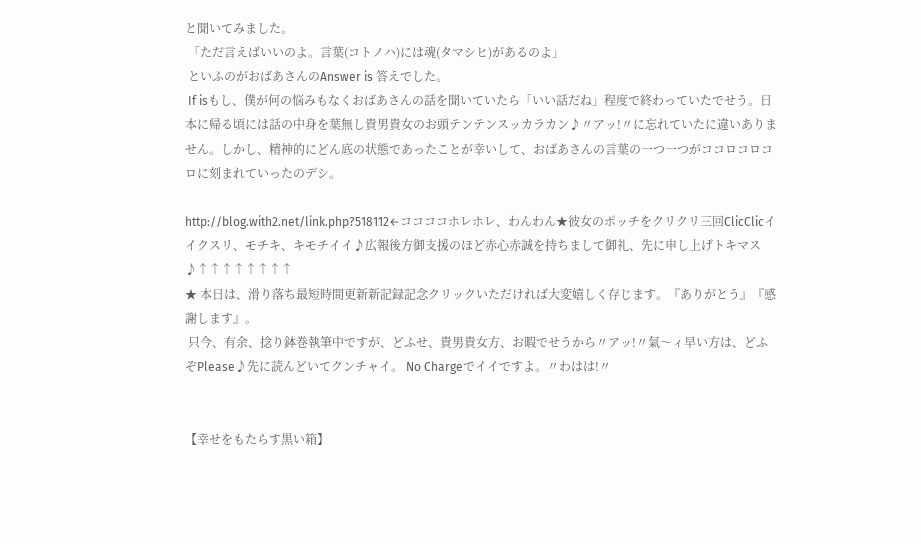と聞いてみました。
 「ただ言えばいいのよ。言葉(コトノハ)には魂(タマシヒ)があるのよ」
 といふのがおばあさんのAnswer is 答えでした。
 If isもし、僕が何の悩みもなくおばあさんの話を聞いていたら「いい話だね」程度で終わっていたでせう。日本に帰る頃には話の中身を葉無し貴男貴女のお頭テンテンスッカラカン♪〃アッ!〃に忘れていたに違いありません。しかし、精神的にどん底の状態であったことが幸いして、おばあさんの言葉の一つ一つがココロコロコロに刻まれていったのデシ。

http://blog.with2.net/link.php?518112←ココココホレホレ、わんわん★彼女のポッチをクリクリ三回ClicClicイイクスリ、モチキ、キモチイイ♪広報後方御支援のほど赤心赤誠を持ちまして御礼、先に申し上げトキマス♪↑↑↑↑↑↑↑↑
★ 本日は、滑り落ち最短時間更新新記録記念クリックいただければ大変嬉しく存じます。『ありがとう』『感謝します』。
 只今、有余、捻り鉢巻執筆中ですが、どふせ、貴男貴女方、お暇でせうから〃アッ!〃氣〜ィ早い方は、どふぞPlease♪先に読んどいてクンチャイ。 No Chargeでイイですよ。〃わはは!〃


【幸せをもたらす黒い箱】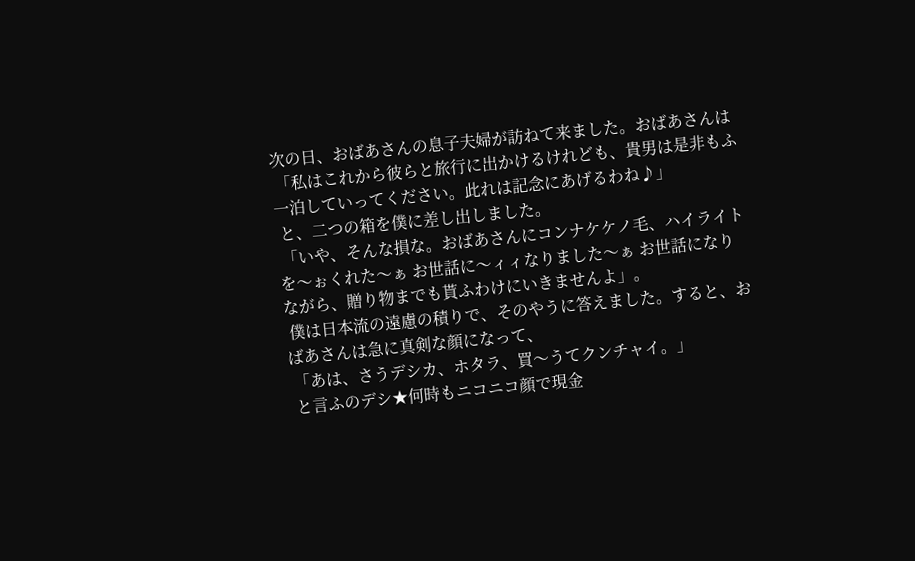次の日、おばあさんの息子夫婦が訪ねて来ました。おばあさんは
 「私はこれから彼らと旅行に出かけるけれども、貴男は是非もふ一泊していってください。此れは記念にあげるわね♪」
 と、二つの箱を僕に差し出しました。
 「いや、そんな損な。おばあさんにコンナケケノ毛、ハイライトを〜ぉくれた〜ぁ お世話に〜ィィなりました〜ぁ お世話になりながら、贈り物までも貰ふわけにいきませんよ」。
 僕は日本流の遠慮の積りで、そのやうに答えました。すると、おばあさんは急に真剣な顔になって、
 「あは、さうデシカ、ホタラ、買〜うてクンチャイ。」
 と言ふのデシ★何時もニコニコ顔で現金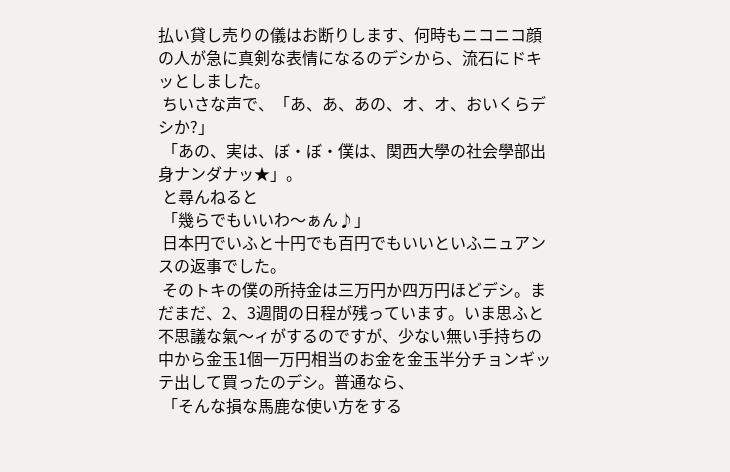払い貸し売りの儀はお断りします、何時もニコニコ顔の人が急に真剣な表情になるのデシから、流石にドキッとしました。
 ちいさな声で、「あ、あ、あの、オ、オ、おいくらデシか?」
 「あの、実は、ぼ・ぼ・僕は、関西大學の社会學部出身ナンダナッ★」。
 と尋んねると
 「幾らでもいいわ〜ぁん♪」
 日本円でいふと十円でも百円でもいいといふニュアンスの返事でした。
 そのトキの僕の所持金は三万円か四万円ほどデシ。まだまだ、2、3週間の日程が残っています。いま思ふと不思議な氣〜ィがするのですが、少ない無い手持ちの中から金玉1個一万円相当のお金を金玉半分チョンギッテ出して買ったのデシ。普通なら、
 「そんな損な馬鹿な使い方をする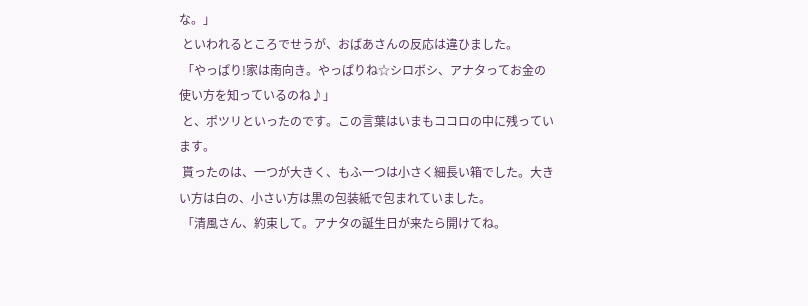な。」
 といわれるところでせうが、おばあさんの反応は違ひました。
 「やっぱり!家は南向き。やっぱりね☆シロボシ、アナタってお金の使い方を知っているのね♪」
 と、ポツリといったのです。この言葉はいまもココロの中に残っています。
 貰ったのは、一つが大きく、もふ一つは小さく細長い箱でした。大きい方は白の、小さい方は黒の包装紙で包まれていました。
 「清風さん、約束して。アナタの誕生日が来たら開けてね。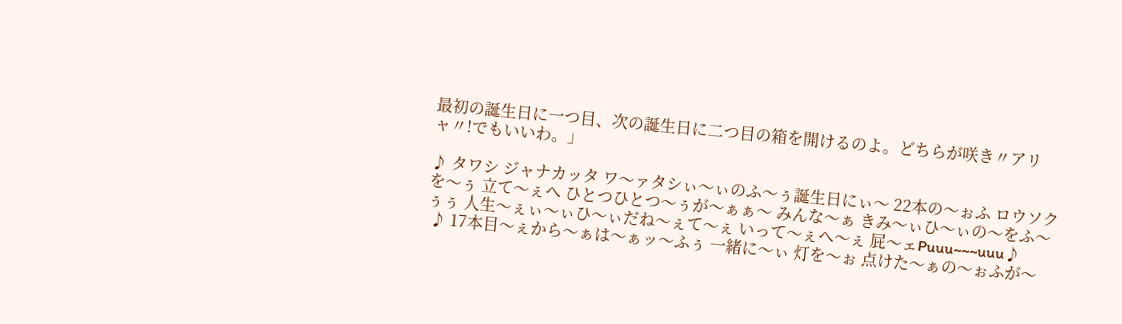最初の誕生日に一つ目、次の誕生日に二つ目の箱を開けるのよ。どちらが咲き〃アリャ〃!でもいいわ。」

♪ タワシ ジャナカッタ ワ〜ァタシぃ〜ぃのふ〜ぅ誕生日にぃ〜 22本の〜ぉふ ロウソクを〜ぅ 立て〜ぇへ ひとつひとつ〜ぅが〜ぁぁ〜 みんな〜ぁ きみ〜ぃひ〜ぃの〜をふ〜ぅぅ 人生〜ぇぃ〜ぃひ〜ぃだね〜ぇて〜ぇ いって〜ぇへ〜ぇ 屁〜ェPuuu~~~uuu♪
 ♪ 17本目〜ぇから〜ぁは〜ぁッ〜ふぅ 一緒に〜ぃ 灯を〜ぉ 点けた〜ぁの〜ぉふが〜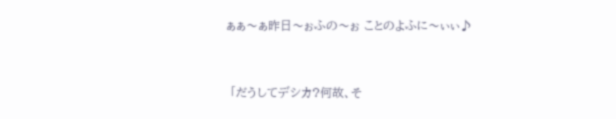ぁぁ〜ぁ昨日〜ぉふの〜ぉ ことのよふに〜ぃぃ♪


 「だうしてデシカ?何故、そ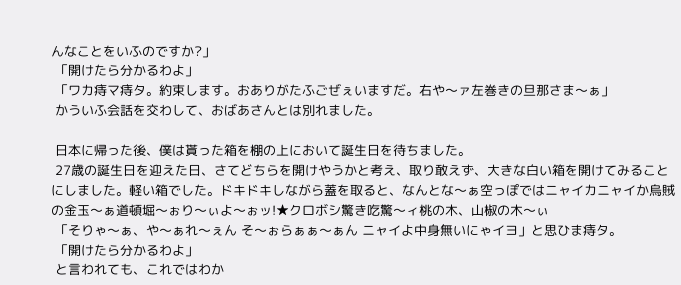んなことをいふのですか?」
 「開けたら分かるわよ」
 「ワカ痔マ痔タ。約束します。おありがたふごぜぇいますだ。右や〜ァ左巻きの旦那さま〜ぁ」
 かういふ会話を交わして、おばあさんとは別れました。

 日本に帰った後、僕は貰った箱を棚の上において誕生日を待ちました。
 27歳の誕生日を迎えた日、さてどちらを開けやうかと考え、取り敢えず、大きな白い箱を開けてみることにしました。軽い箱でした。ドキドキしながら蓋を取ると、なんとな〜ぁ空っぽではニャイカニャイか烏賊の金玉〜ぁ道頓堀〜ぉり〜ぃよ〜ぉッ!★クロボシ驚き吃驚〜ィ桃の木、山椒の木〜ぃ
 「そりゃ〜ぁ、や〜ぁれ〜ぇん そ〜ぉらぁぁ〜ぁん ニャイよ中身無いにゃイヨ」と思ひま痔タ。
 「開けたら分かるわよ」
 と言われても、これではわか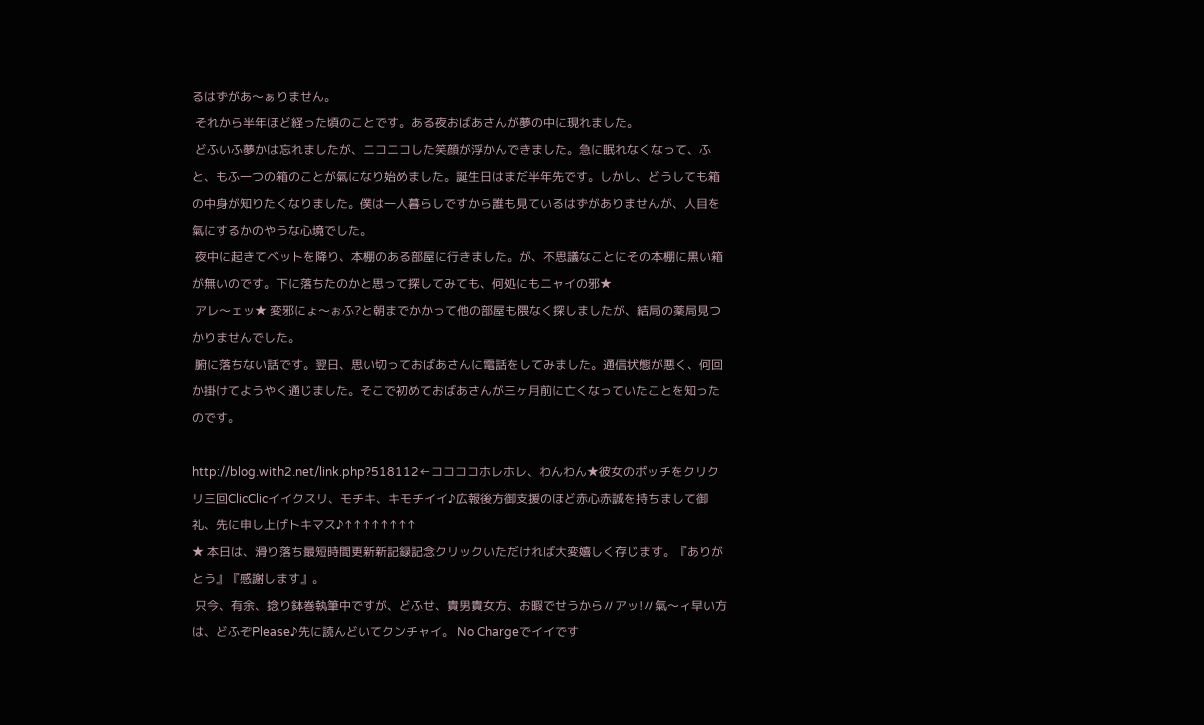るはずがあ〜ぁりません。
 それから半年ほど経った頃のことです。ある夜おばあさんが夢の中に現れました。
 どふいふ夢かは忘れましたが、ニコニコした笑顔が浮かんできました。急に眠れなくなって、ふと、もふ一つの箱のことが氣になり始めました。誕生日はまだ半年先です。しかし、どうしても箱の中身が知りたくなりました。僕は一人暮らしですから誰も見ているはずがありませんが、人目を氣にするかのやうな心境でした。
 夜中に起きてベットを降り、本棚のある部屋に行きました。が、不思議なことにその本棚に黒い箱が無いのです。下に落ちたのかと思って探してみても、何処にもニャイの邪★
 アレ〜ェッ★ 変邪にょ〜ぉふ?と朝までかかって他の部屋も隈なく探しましたが、結局の薬局見つかりませんでした。
 腑に落ちない話です。翌日、思い切っておばあさんに電話をしてみました。通信状態が悪く、何回か掛けてようやく通じました。そこで初めておばあさんが三ヶ月前に亡くなっていたことを知ったのです。

http://blog.with2.net/link.php?518112←ココココホレホレ、わんわん★彼女のポッチをクリクリ三回ClicClicイイクスリ、モチキ、キモチイイ♪広報後方御支援のほど赤心赤誠を持ちまして御礼、先に申し上げトキマス♪↑↑↑↑↑↑↑↑
★ 本日は、滑り落ち最短時間更新新記録記念クリックいただければ大変嬉しく存じます。『ありがとう』『感謝します』。
 只今、有余、捻り鉢巻執筆中ですが、どふせ、貴男貴女方、お暇でせうから〃アッ!〃氣〜ィ早い方は、どふぞPlease♪先に読んどいてクンチャイ。 No Chargeでイイです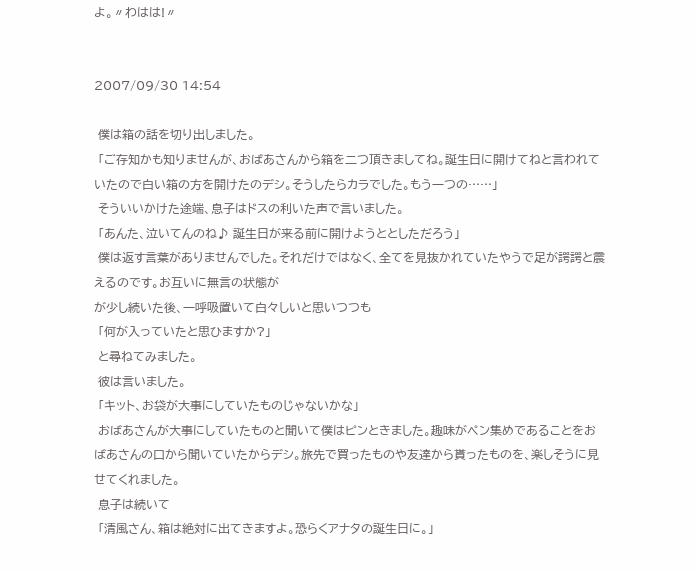よ。〃わはは!〃


2007/09/30 14:54

 僕は箱の話を切り出しました。
 「ご存知かも知りませんが、おばあさんから箱を二つ頂きましてね。誕生日に開けてねと言われていたので白い箱の方を開けたのデシ。そうしたらカラでした。もう一つの……」
 そういいかけた途端、息子はドスの利いた声で言いました。
 「あんた、泣いてんのね♪ 誕生日が来る前に開けようととしただろう」
 僕は返す言葉がありませんでした。それだけではなく、全てを見抜かれていたやうで足が諤諤と震えるのです。お互いに無言の状態が
が少し続いた後、一呼吸置いて白々しいと思いつつも
 「何が入っていたと思ひますか?」
 と尋ねてみました。
 彼は言いました。
 「キット、お袋が大事にしていたものじゃないかな」
 おばあさんが大事にしていたものと聞いて僕はピンときました。趣味がペン集めであることをおばあさんの口から聞いていたからデシ。旅先で買ったものや友達から貰ったものを、楽しそうに見せてくれました。
 息子は続いて
 「清風さん、箱は絶対に出てきますよ。恐らくアナタの誕生日に。」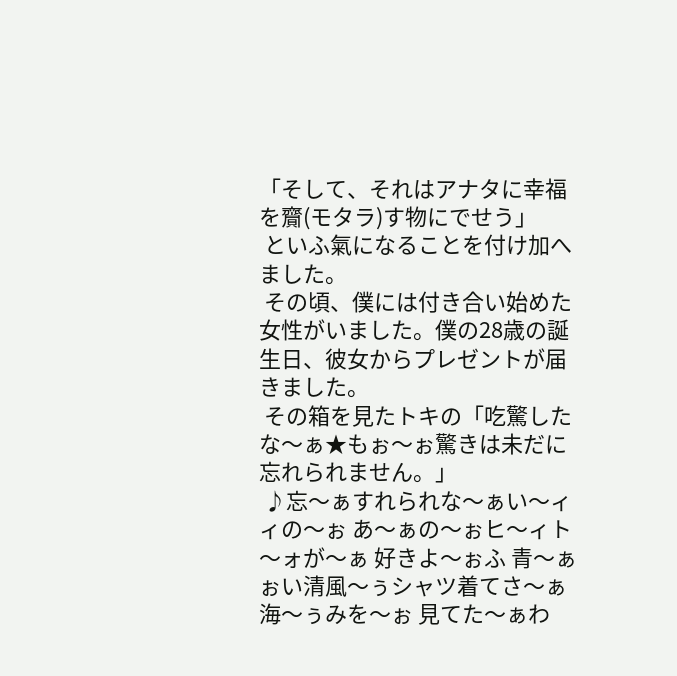「そして、それはアナタに幸福を齎(モタラ)す物にでせう」
 といふ氣になることを付け加へました。
 その頃、僕には付き合い始めた女性がいました。僕の28歳の誕生日、彼女からプレゼントが届きました。
 その箱を見たトキの「吃驚したな〜ぁ★もぉ〜ぉ驚きは未だに忘れられません。」
 ♪忘〜ぁすれられな〜ぁい〜ィィの〜ぉ あ〜ぁの〜ぉヒ〜ィト〜ォが〜ぁ 好きよ〜ぉふ 青〜ぁぉい清風〜ぅシャツ着てさ〜ぁ 海〜ぅみを〜ぉ 見てた〜ぁわ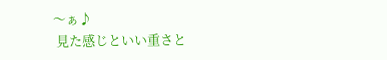〜ぁ♪
 見た感じといい重さと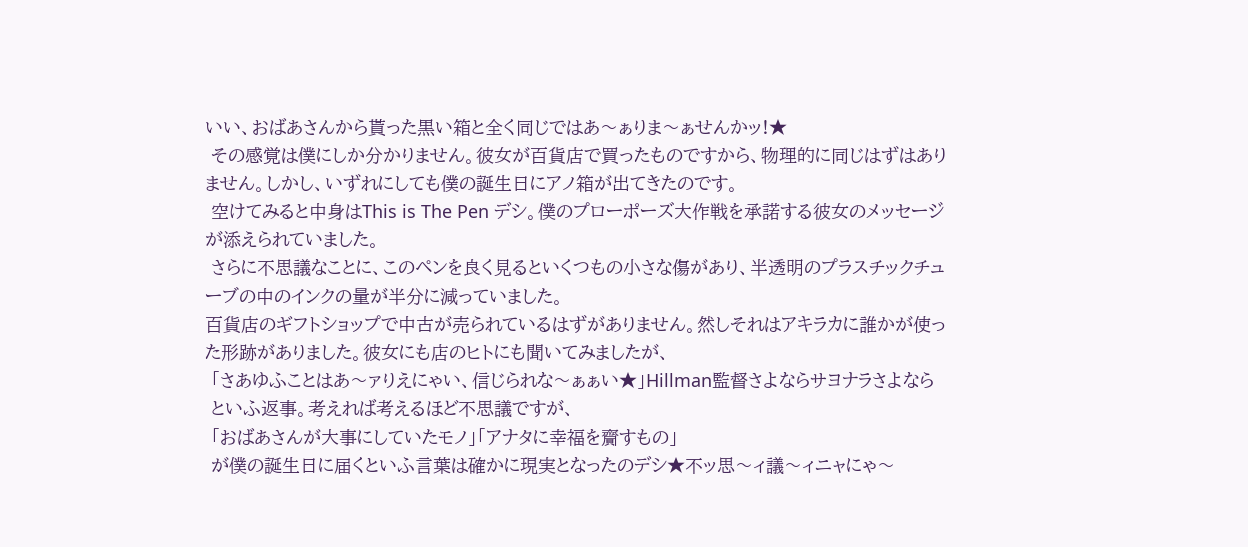いい、おばあさんから貰った黒い箱と全く同じではあ〜ぁりま〜ぁせんかッ!★
 その感覚は僕にしか分かりません。彼女が百貨店で買ったものですから、物理的に同じはずはありません。しかし、いずれにしても僕の誕生日にアノ箱が出てきたのです。
 空けてみると中身はThis is The Pen デシ。僕のプローポーズ大作戦を承諾する彼女のメッセージが添えられていました。
 さらに不思議なことに、このペンを良く見るといくつもの小さな傷があり、半透明のプラスチックチューブの中のインクの量が半分に減っていました。
百貨店のギフトショップで中古が売られているはずがありません。然しそれはアキラカに誰かが使った形跡がありました。彼女にも店のヒトにも聞いてみましたが、
 「さあゆふことはあ〜ァりえにゃい、信じられな〜ぁぁい★」Hillman監督さよならサヨナラさよなら
 といふ返事。考えれば考えるほど不思議ですが、
 「おばあさんが大事にしていたモノ」「アナタに幸福を齎すもの」
 が僕の誕生日に届くといふ言葉は確かに現実となったのデシ★不ッ思〜ィ議〜ィニャにゃ〜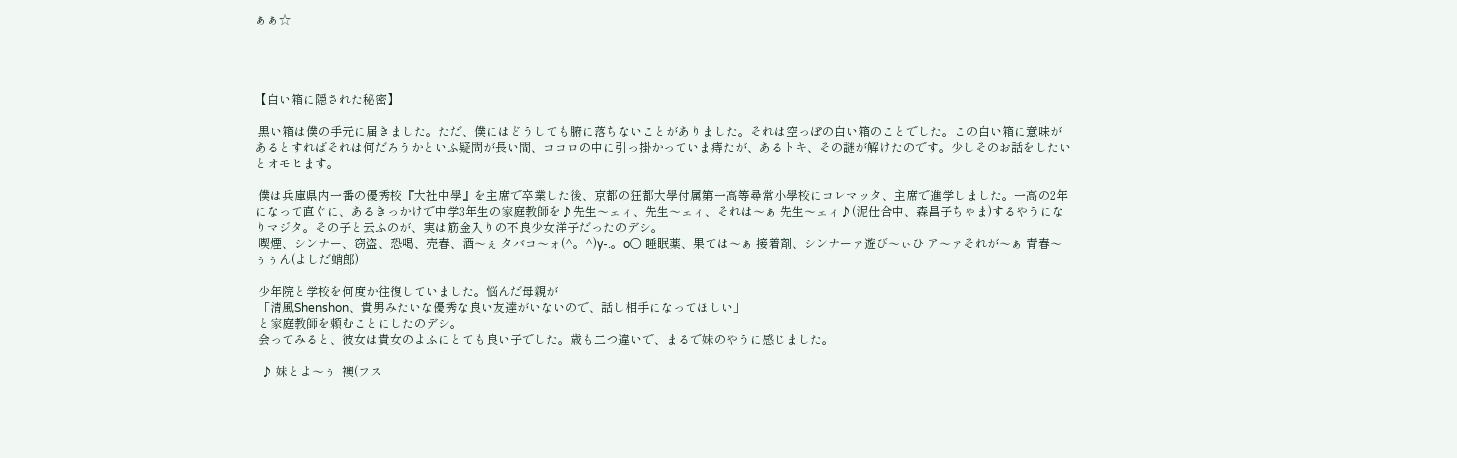ぁぁ☆




【白い箱に隠された秘密】

 黒い箱は僕の手元に届きました。ただ、僕にはどうしても腑に落ちないことがありました。それは空っぽの白い箱のことでした。この白い箱に意味があるとすればそれは何だろうかといふ疑問が長い間、ココロの中に引っ掛かっていま痔たが、あるトキ、その謎が解けたのです。少しそのお話をしたいとオモヒます。

 僕は兵庫県内一番の優秀校『大社中學』を主席で卒業した後、京都の狂都大學付属第一高等尋常小學校にコレマッタ、主席で進学しました。一高の2年になって直ぐに、あるきっかけで中学3年生の家庭教師を♪先生〜ェィ、先生〜ェィ、それは〜ぁ 先生〜ェィ♪(泥仕合中、森昌子ちゃま)するやうになりマジタ。その子と云ふのが、実は筋金入りの不良少女洋子だったのデシ。
 喫煙、シンナー、窃盗、恐喝、売春、酒〜ぇ タバコ〜ォ(^。^)y-.。o○ 睡眠薬、果ては〜ぁ 接着剤、シンナーァ遊び〜ぃひ ア〜ァそれが〜ぁ 青春〜ぅぅん(よしだ蛸郎)

 少年院と学校を何度か往復していました。悩んだ母親が
 「清風Shenshon、貴男みたいな優秀な良い友達がいないので、話し相手になってほしい」
 と家庭教師を頼むことにしたのデシ。
 会ってみると、彼女は貴女のよふにとても良い子でした。歳も二つ違いで、まるで妹のやうに感じました。

  ♪ 妹とよ〜ぅ  襖(フス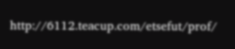http://6112.teacup.com/etsefut/prof/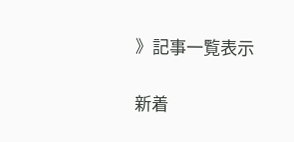》記事一覧表示

新着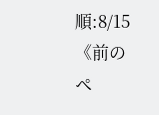順:8/15 《前のペ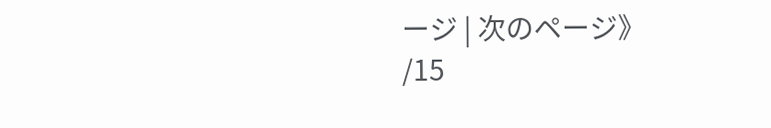ージ | 次のページ》
/15